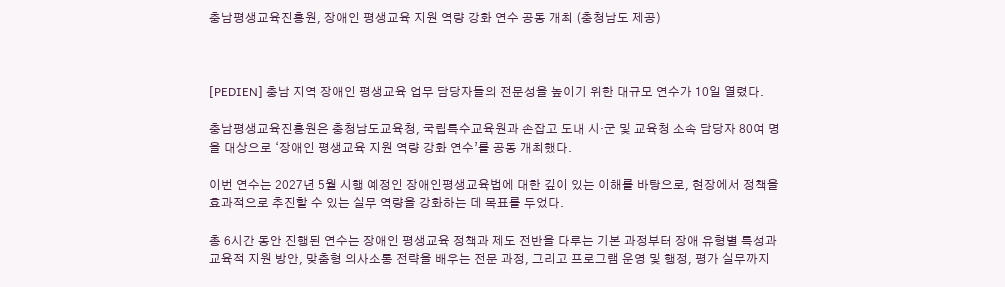충남평생교육진흥원, 장애인 평생교육 지원 역량 강화 연수 공동 개최 (충청남도 제공)



[PEDIEN] 충남 지역 장애인 평생교육 업무 담당자들의 전문성을 높이기 위한 대규모 연수가 10일 열렸다.

충남평생교육진흥원은 충청남도교육청, 국립특수교육원과 손잡고 도내 시·군 및 교육청 소속 담당자 80여 명을 대상으로 ‘장애인 평생교육 지원 역량 강화 연수’를 공동 개최했다.

이번 연수는 2027년 5월 시행 예정인 장애인평생교육법에 대한 깊이 있는 이해를 바탕으로, 현장에서 정책을 효과적으로 추진할 수 있는 실무 역량을 강화하는 데 목표를 두었다.

총 6시간 동안 진행된 연수는 장애인 평생교육 정책과 제도 전반을 다루는 기본 과정부터 장애 유형별 특성과 교육적 지원 방안, 맞춤형 의사소통 전략을 배우는 전문 과정, 그리고 프로그램 운영 및 행정, 평가 실무까지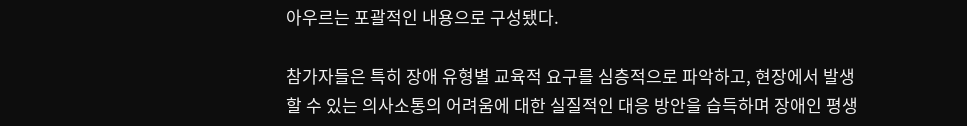아우르는 포괄적인 내용으로 구성됐다.

참가자들은 특히 장애 유형별 교육적 요구를 심층적으로 파악하고, 현장에서 발생할 수 있는 의사소통의 어려움에 대한 실질적인 대응 방안을 습득하며 장애인 평생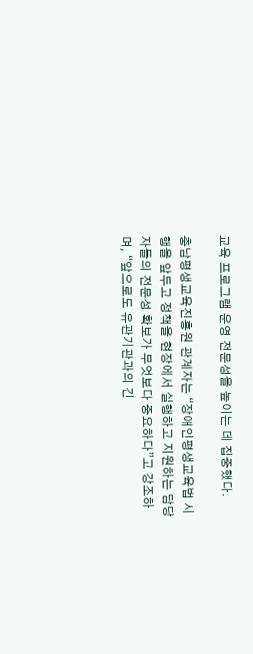교육 프로그램 운영 전문성을 높이는 데 집중했다.

충남평생교육진흥원 관계자는 “장애인평생교육법 시행을 앞두고 정책을 현장에서 실행하고 지원하는 담당자들의 전문성 확보가 무엇보다 중요하다”고 강조하며, “앞으로도 유관기관과의 긴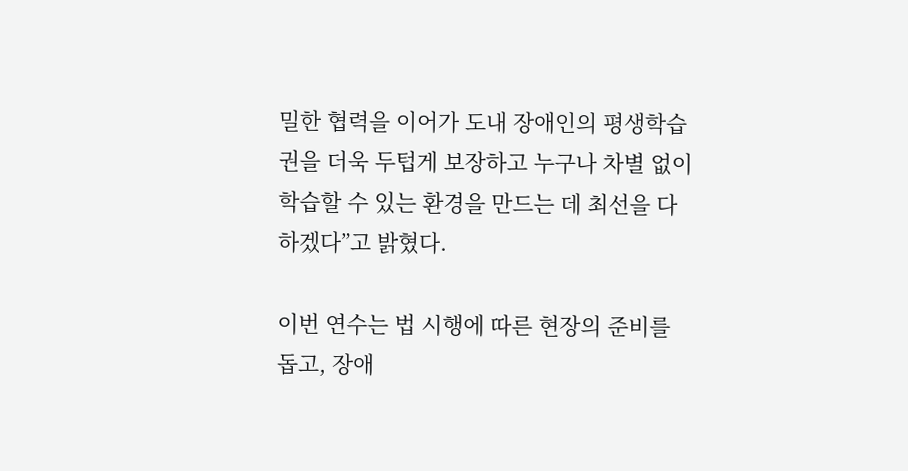밀한 협력을 이어가 도내 장애인의 평생학습권을 더욱 두텁게 보장하고 누구나 차별 없이 학습할 수 있는 환경을 만드는 데 최선을 다하겠다”고 밝혔다.

이번 연수는 법 시행에 따른 현장의 준비를 돕고, 장애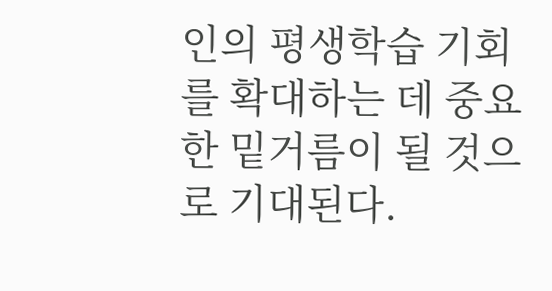인의 평생학습 기회를 확대하는 데 중요한 밑거름이 될 것으로 기대된다.